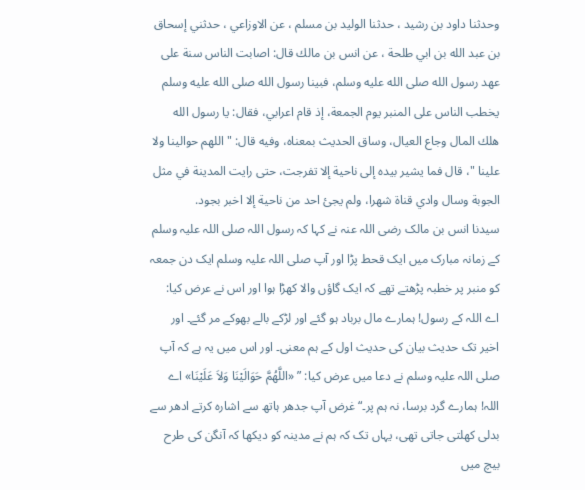وحدثنا داود بن رشيد ، حدثنا الوليد بن مسلم ، عن الاوزاعي ، حدثني إسحاق بن عبد الله بن ابي طلحة ، عن انس بن مالك قال: اصابت الناس سنة على عهد رسول الله صلى الله عليه وسلم، فبينا رسول الله صلى الله عليه وسلم يخطب الناس على المنبر يوم الجمعة، إذ قام اعرابي، فقال: يا رسول الله هلك المال وجاع العيال، وساق الحديث بمعناه، وفيه قال: " اللهم حوالينا ولا علينا "، قال فما يشير بيده إلى ناحية إلا تفرجت، حتى رايت المدينة في مثل الجوبة وسال وادي قناة شهرا، ولم يجئ احد من ناحية إلا اخبر بجود.
سیدنا انس بن مالک رضی اللہ عنہ نے کہا کہ رسول اللہ صلی اللہ علیہ وسلم کے زمانہ مبارک میں ایک قحط پڑا اور آپ صلی اللہ علیہ وسلم ایک دن جمعہ کو منبر پر خطبہ پڑھتے تھے کہ ایک گاؤں والا کھڑا ہوا اور اس نے عرض کیا: اے اللہ کے رسول! ہمارے مال برباد ہو گئے اور لڑکے بالے بھوکے مر گئے۔ اور اخیر تک حدیث بیان کی حدیث اول کے ہم معنی۔ اور اس میں یہ ہے کہ آپ صلی اللہ علیہ وسلم نے دعا میں عرض کیا: ” «اللَّهُمَّ حَوَالَيْنَا وَلاَ عَلَيْنَا» اے اللہ! ہمارے گرد برسا، نہ ہم پر۔“ غرض آپ جدھر ہاتھ سے اشارہ کرتے ادھر سے بدلی کھلتی جاتی تھی، یہاں تک کہ ہم نے مدینہ کو دیکھا کہ آنگن کی طرح بیچ میں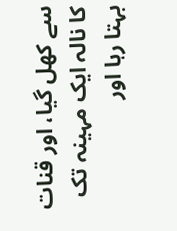سے کھل گیا، اور قنات کا نالہ ایک مہینہ تک بہتا رہا اور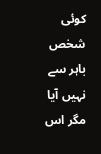کوئی شخص باہر سے نہیں آیا مگر اس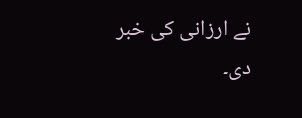نے ارزانی کی خبر دی۔